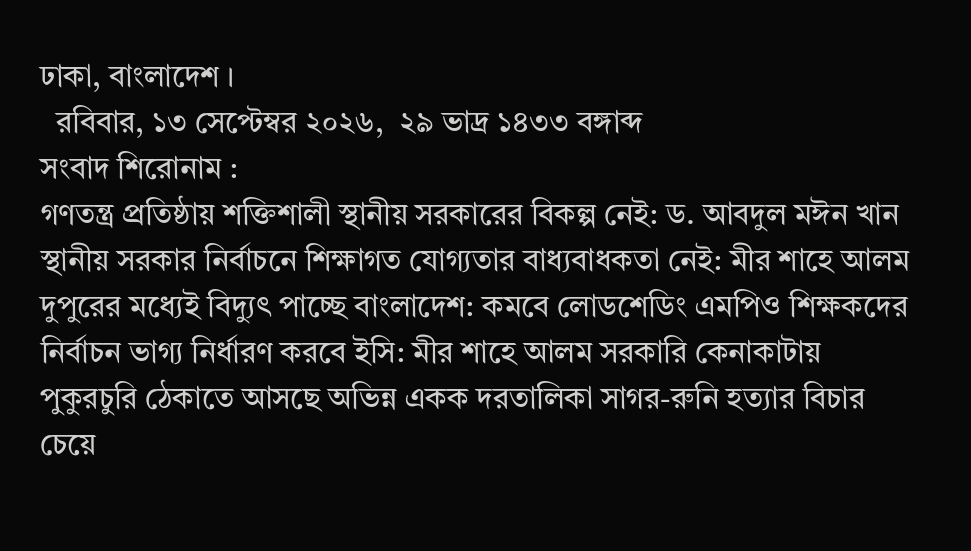ঢাকা, বাংলাদেশ ।
  রবিবার, ১৩ সেপ্টেম্বর ২০২৬,  ২৯ ভাদ্র ১৪৩৩ বঙ্গাব্দ
সংবাদ শিরোনাম :
গণতন্ত্র প্রতিষ্ঠায় শক্তিশালী স্থানীয় সরকারের বিকল্প নেই: ড. আবদুল মঈন খান স্থানীয় সরকার নির্বাচনে শিক্ষাগত যোগ্যতার বাধ্যবাধকতা নেই: মীর শাহে আলম দুপুরের মধ্যেই বিদ্যুৎ পাচ্ছে বাংলাদেশ: কমবে লোডশেডিং এমপিও শিক্ষকদের নির্বাচন ভাগ্য নির্ধারণ করবে ইসি: মীর শাহে আলম সরকারি কেনাকাটায় পুকুরচুরি ঠেকাতে আসছে অভিন্ন একক দরতালিকা সাগর-রুনি হত্যার বিচার চেয়ে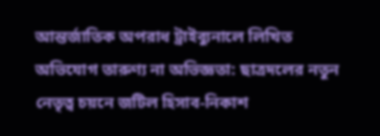আন্তর্জাতিক অপরাধ ট্রাইব্যুনালে লিখিত অভিযোগ তারুণ্য না অভিজ্ঞতা: ছাত্রদলের নতুন নেতৃত্ব চয়নে জটিল হিসাব-নিকাশ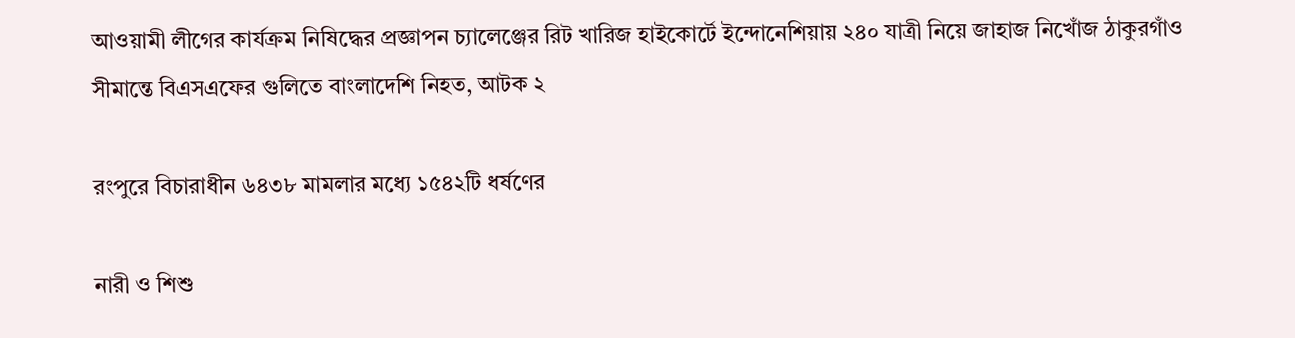আওয়ামী লীগের কার্যক্রম নিষিদ্ধের প্রজ্ঞাপন চ্যালেঞ্জের রিট খারিজ হাইকোর্টে ইন্দোনেশিয়ায় ২৪০ যাত্রী নিয়ে জাহাজ নিখোঁজ ঠাকুরগাঁও সীমান্তে বিএসএফের গুলিতে বাংলাদেশি নিহত, আটক ২

রংপুরে বিচারাধীন ৬৪৩৮ মামলার মধ্যে ১৫৪২টি ধর্ষণের

নারী ও শিশু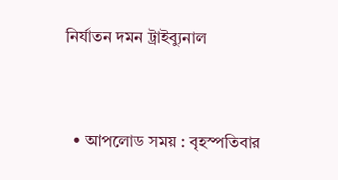নির্যাতন দমন ট্রাইব্যুনাল


  • আপলোড সময় : বৃহস্পতিবার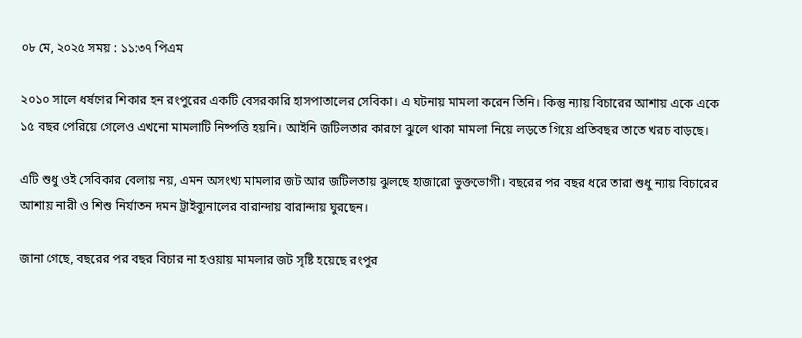০৮ মে, ২০২৫ সময় : ১১:৩৭ পিএম

২০১০ সালে ধর্ষণের শিকার হন রংপুরের একটি বেসরকারি হাসপাতালের সেবিকা। এ ঘটনায় মামলা করেন তিনি। কিন্তু ন্যায় বিচারের আশায় একে একে ১৫ বছর পেরিয়ে গেলেও এখনো মামলাটি নিষ্পত্তি হয়নি। আইনি জটিলতার কারণে ঝুলে থাকা মামলা নিয়ে লড়তে গিয়ে প্রতিবছর তাতে খরচ বাড়ছে।

এটি শুধু ওই সেবিকার বেলায় নয়, এমন অসংখ্য মামলার জট আর জটিলতায় ঝুলছে হাজারো ভুক্তভোগী। বছরের পর বছর ধরে তারা শুধু ন্যায় বিচারের আশায় নারী ও শিশু নির্যাতন দমন ট্রাইব্যুনালের বারান্দায় বারান্দায় ঘুরছেন।

জানা গেছে, বছরের পর বছর বিচার না হওয়ায় মামলার জট সৃষ্টি হয়েছে রংপুর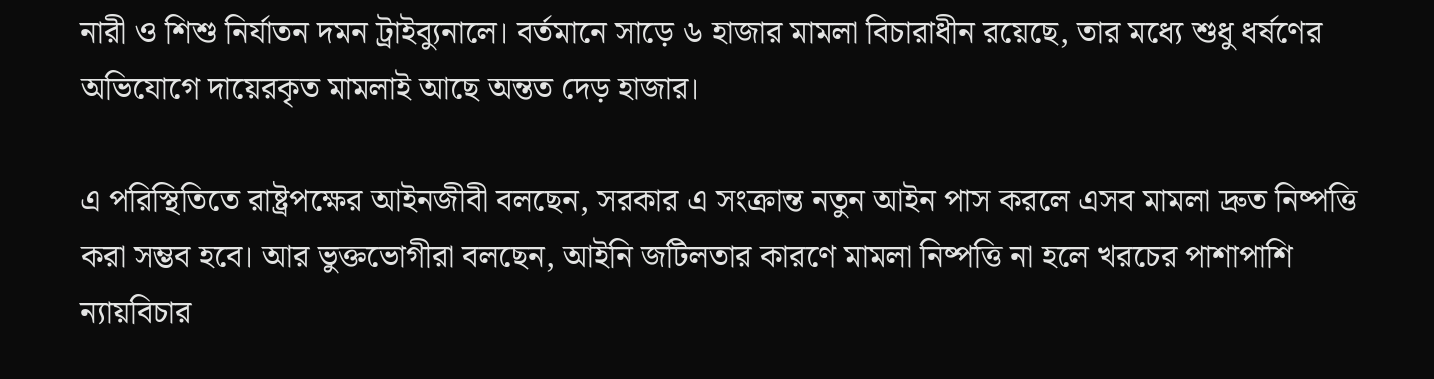নারী ও শিশু নির্যাতন দমন ট্রাইব্যুনালে। বর্তমানে সাড়ে ৬ হাজার মামলা বিচারাধীন রয়েছে, তার মধ্যে শুধু ধর্ষণের অভিযোগে দায়েরকৃত মামলাই আছে অন্তত দেড় হাজার।

এ পরিস্থিতিতে রাষ্ট্রপক্ষের আইনজীবী বলছেন, সরকার এ সংক্রান্ত নতুন আইন পাস করলে এসব মামলা দ্রুত নিষ্পত্তি করা সম্ভব হবে। আর ভুক্তভোগীরা বলছেন, আইনি জটিলতার কারণে মামলা নিষ্পত্তি না হলে খরচের পাশাপাশি ন্যায়বিচার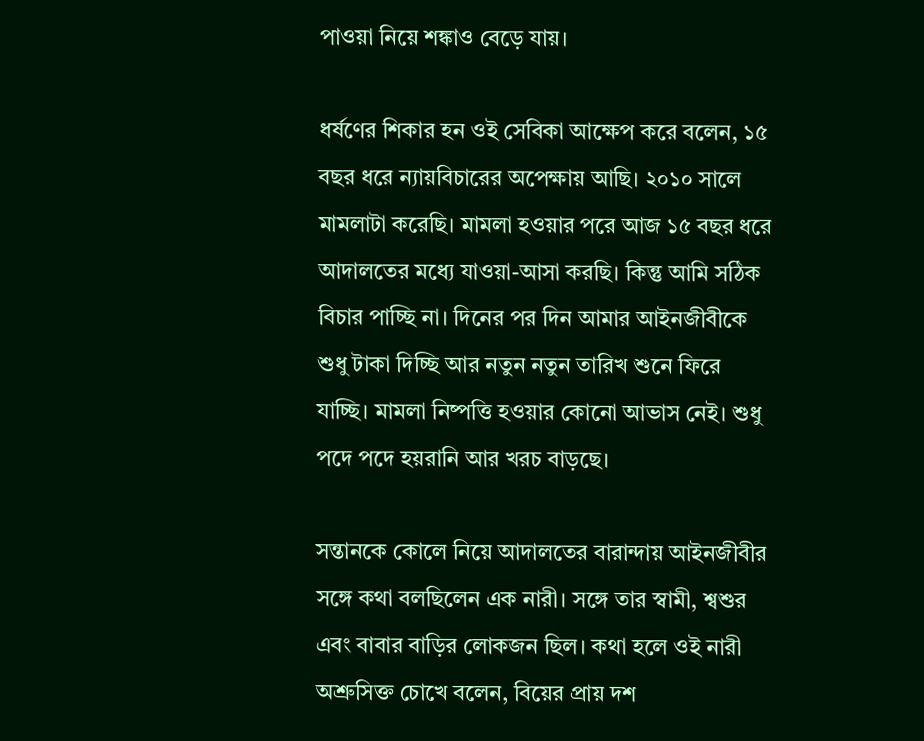পাওয়া নিয়ে শঙ্কাও বেড়ে যায়।

ধর্ষণের শিকার হন ওই সেবিকা আক্ষেপ করে বলেন, ১৫ বছর ধরে ন্যায়বিচারের অপেক্ষায় আছি। ২০১০ সালে মামলাটা করেছি। মামলা হওয়ার পরে আজ ১৫ বছর ধরে আদালতের মধ্যে যাওয়া-আসা করছি। কিন্তু আমি সঠিক বিচার পাচ্ছি না। দিনের পর দিন আমার আইনজীবীকে শুধু টাকা দিচ্ছি আর নতুন নতুন তারিখ শুনে ফিরে যাচ্ছি। মামলা নিষ্পত্তি হওয়ার কোনো আভাস নেই। শুধু পদে পদে হয়রানি আর খরচ বাড়ছে।

সন্তানকে কোলে নিয়ে আদালতের বারান্দায় আইনজীবীর সঙ্গে কথা বলছিলেন এক নারী। সঙ্গে তার স্বামী, শ্বশুর এবং বাবার বাড়ির লোকজন ছিল। কথা হলে ওই নারী অশ্রুসিক্ত চোখে বলেন, বিয়ের প্রায় দশ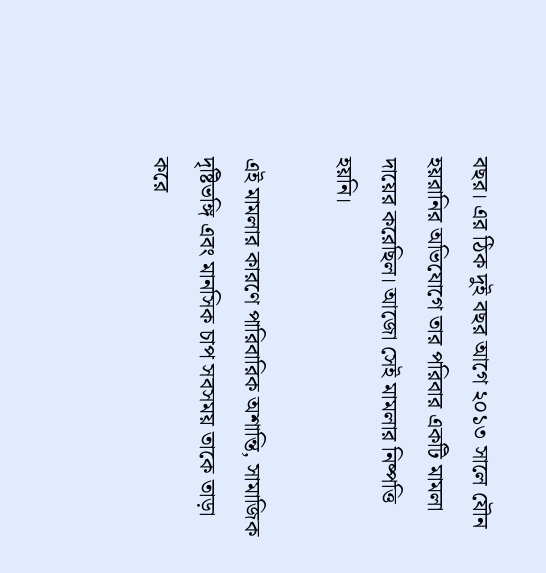বছর। এর ঠিক দুই বছর আগে ২০১৩ সালে যৌন হয়রানির অভিযোগে তার পরিবার একটি মামলা দায়ের করেছিল। আজো সেই মামলার নিষ্পত্তি হয়নি।

এই মামলার কারণে পারিবারিক অশান্তি, সামাজিক দৃষ্টিভঙ্গি এবং মানসিক চাপ সবসময় তাকে তাড়া করে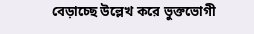বেড়াচ্ছে উল্লেখ করে ভুক্তভোগী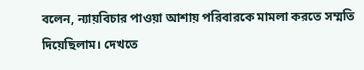বলেন, ন্যায়বিচার পাওয়া আশায় পরিবারকে মামলা করতে সম্মতি দিয়েছিলাম। দেখতে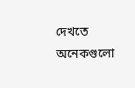দেখতে অনেকগুলো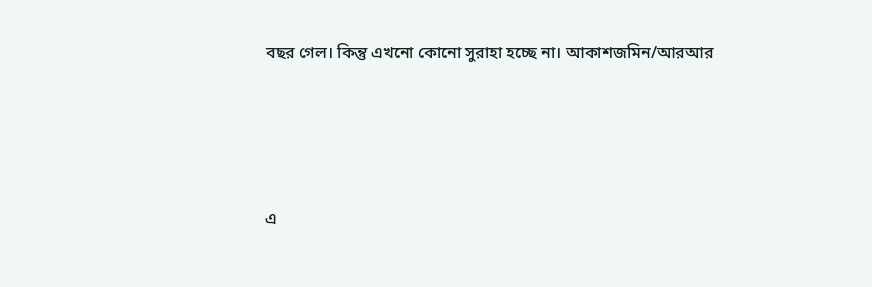বছর গেল। কিন্তু এখনো কোনো সুরাহা হচ্ছে না। আকাশজমিন/আরআর




এ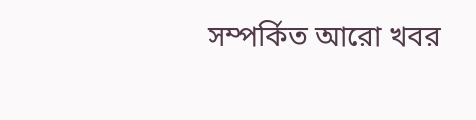সম্পর্কিত আরো খবর